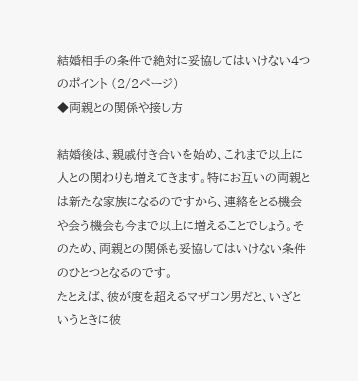結婚相手の条件で絶対に妥協してはいけない4つのポイント (2/2ページ)
◆両親との関係や接し方

結婚後は、親戚付き合いを始め、これまで以上に人との関わりも増えてきます。特にお互いの両親とは新たな家族になるのですから、連絡をとる機会や会う機会も今まで以上に増えることでしょう。そのため、両親との関係も妥協してはいけない条件のひとつとなるのです。
たとえば、彼が度を超えるマザコン男だと、いざというときに彼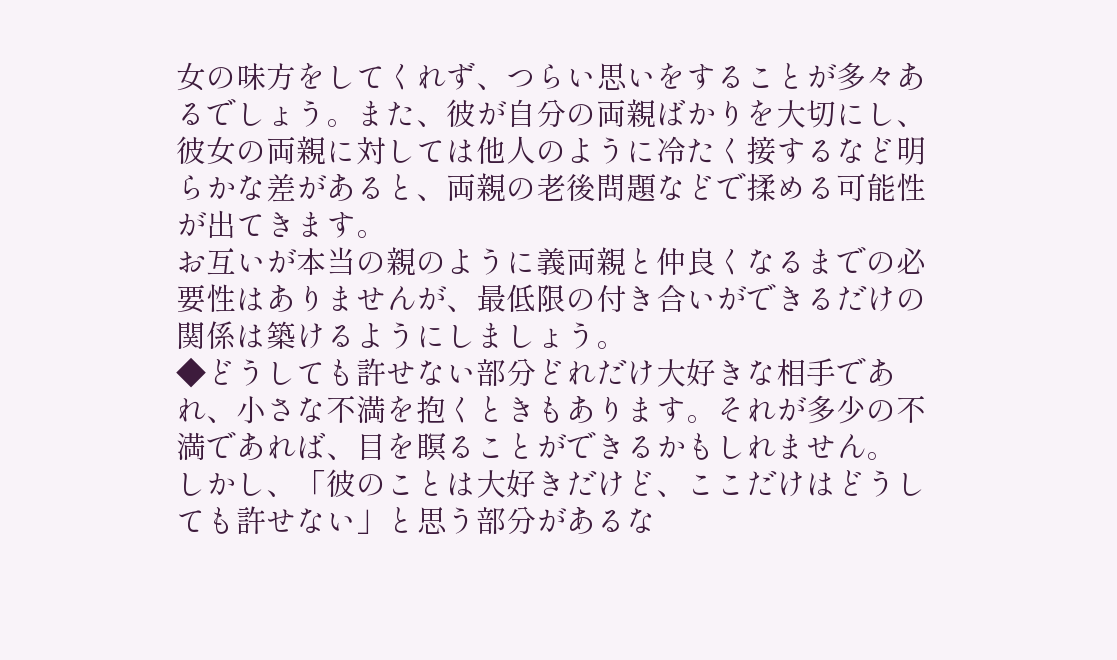女の味方をしてくれず、つらい思いをすることが多々あるでしょう。また、彼が自分の両親ばかりを大切にし、彼女の両親に対しては他人のように冷たく接するなど明らかな差があると、両親の老後問題などで揉める可能性が出てきます。
お互いが本当の親のように義両親と仲良くなるまでの必要性はありませんが、最低限の付き合いができるだけの関係は築けるようにしましょう。
◆どうしても許せない部分どれだけ大好きな相手であれ、小さな不満を抱くときもあります。それが多少の不満であれば、目を瞑ることができるかもしれません。
しかし、「彼のことは大好きだけど、ここだけはどうしても許せない」と思う部分があるな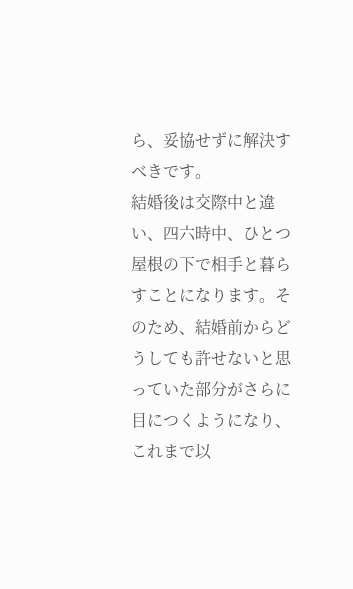ら、妥協せずに解決すべきです。
結婚後は交際中と違い、四六時中、ひとつ屋根の下で相手と暮らすことになります。そのため、結婚前からどうしても許せないと思っていた部分がさらに目につくようになり、これまで以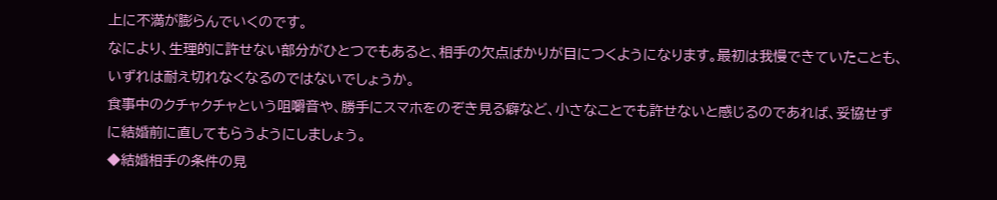上に不満が膨らんでいくのです。
なにより、生理的に許せない部分がひとつでもあると、相手の欠点ばかりが目につくようになります。最初は我慢できていたことも、いずれは耐え切れなくなるのではないでしょうか。
食事中のクチャクチャという咀嚼音や、勝手にスマホをのぞき見る癖など、小さなことでも許せないと感じるのであれば、妥協せずに結婚前に直してもらうようにしましょう。
◆結婚相手の条件の見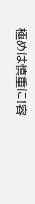極めは慎重に!容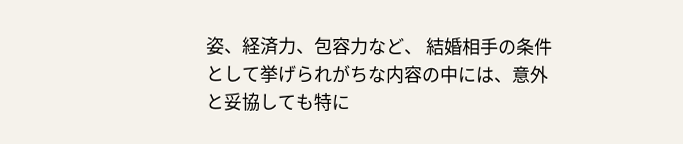姿、経済力、包容力など、 結婚相手の条件 として挙げられがちな内容の中には、意外と妥協しても特に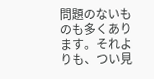問題のないものも多くあります。それよりも、つい見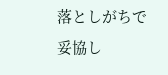落としがちで妥協し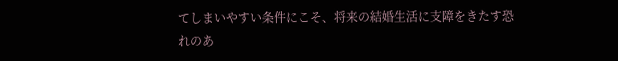てしまいやすい条件にこそ、将来の結婚生活に支障をきたす恐れのあ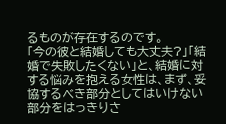るものが存在するのです。
「今の彼と結婚しても大丈夫?」「結婚で失敗したくない」と、結婚に対する悩みを抱える女性は、まず、妥協するべき部分としてはいけない部分をはっきりさ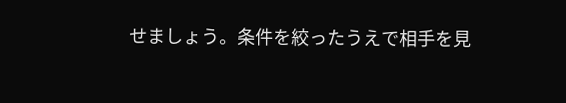せましょう。条件を絞ったうえで相手を見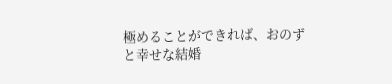極めることができれば、おのずと幸せな結婚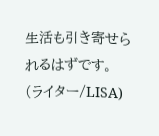生活も引き寄せられるはずです。
(ライター/LISA)